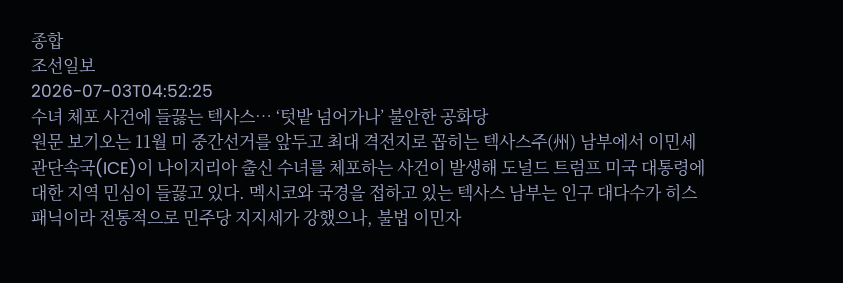종합
조선일보
2026-07-03T04:52:25
수녀 체포 사건에 들끓는 텍사스… ‘텃밭 넘어가나’ 불안한 공화당
원문 보기오는 11월 미 중간선거를 앞두고 최대 격전지로 꼽히는 텍사스주(州) 남부에서 이민세관단속국(ICE)이 나이지리아 출신 수녀를 체포하는 사건이 발생해 도널드 트럼프 미국 대통령에 대한 지역 민심이 들끓고 있다. 멕시코와 국경을 접하고 있는 텍사스 남부는 인구 대다수가 히스패닉이라 전통적으로 민주당 지지세가 강했으나, 불법 이민자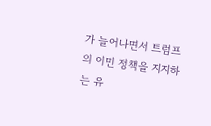가 늘어나면서 트럼프의 이민 정책을 지지하는 유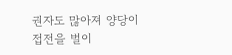권자도 많아져 양당이 접전을 벌이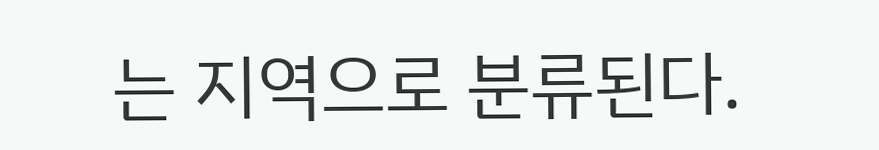는 지역으로 분류된다.